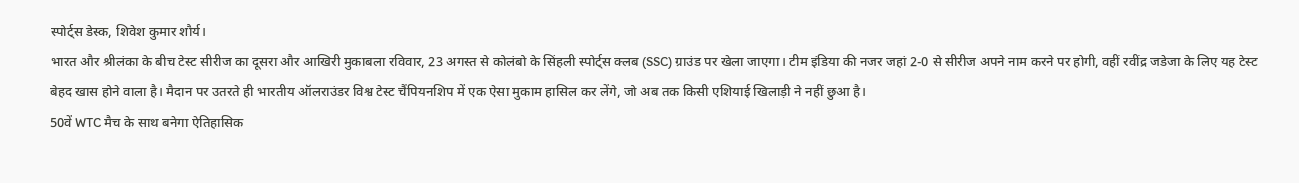स्पोर्ट्स डेस्क, शिवेश कुमार शौर्य।
भारत और श्रीलंका के बीच टेस्ट सीरीज का दूसरा और आखिरी मुकाबला रविवार, 23 अगस्त से कोलंबो के सिंहली स्पोर्ट्स क्लब (SSC) ग्राउंड पर खेला जाएगा। टीम इंडिया की नजर जहां 2-0 से सीरीज अपने नाम करने पर होगी, वहीं रवींद्र जडेजा के लिए यह टेस्ट बेहद खास होने वाला है। मैदान पर उतरते ही भारतीय ऑलराउंडर विश्व टेस्ट चैंपियनशिप में एक ऐसा मुकाम हासिल कर लेंगे, जो अब तक किसी एशियाई खिलाड़ी ने नहीं छुआ है।
50वें WTC मैच के साथ बनेगा ऐतिहासिक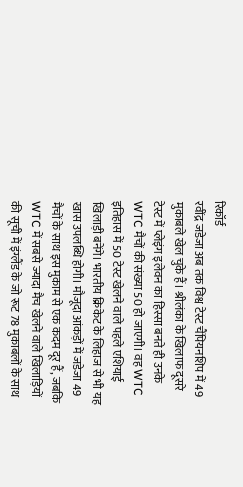रिकॉर्ड
रवींद्र जडेजा अब तक विश्व टेस्ट चैंपियनशिप में 49 मुकाबले खेल चुके हैं। श्रीलंका के खिलाफ दूसरे टेस्ट में प्लेइंग इलेवन का हिस्सा बनते ही उनके WTC मैचों की संख्या 50 हो जाएगी। वह WTC इतिहास में 50 टेस्ट खेलने वाले पहले एशियाई खिलाड़ी बनेंगे। भारतीय क्रिकेट के लिहाज से भी यह खास उपलब्धि होगी। मौजूदा आंकड़ों में जडेजा 49 मैचों के साथ इस मुकाम से एक कदम दूर हैं, जबकि WTC में सबसे ज्यादा मैच खेलने वाले खिलाड़ियों की सूची में इंग्लैंड के जो रूट 78 मुकाबलों के साथ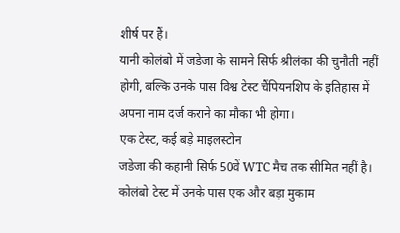शीर्ष पर हैं।
यानी कोलंबो में जडेजा के सामने सिर्फ श्रीलंका की चुनौती नहीं होगी, बल्कि उनके पास विश्व टेस्ट चैंपियनशिप के इतिहास में अपना नाम दर्ज कराने का मौका भी होगा।
एक टेस्ट, कई बड़े माइलस्टोन
जडेजा की कहानी सिर्फ 50वें WTC मैच तक सीमित नहीं है। कोलंबो टेस्ट में उनके पास एक और बड़ा मुकाम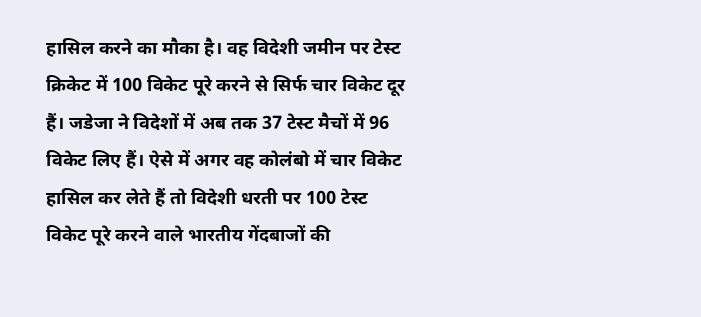हासिल करने का मौका है। वह विदेशी जमीन पर टेस्ट क्रिकेट में 100 विकेट पूरे करने से सिर्फ चार विकेट दूर हैं। जडेजा ने विदेशों में अब तक 37 टेस्ट मैचों में 96 विकेट लिए हैं। ऐसे में अगर वह कोलंबो में चार विकेट हासिल कर लेते हैं तो विदेशी धरती पर 100 टेस्ट विकेट पूरे करने वाले भारतीय गेंदबाजों की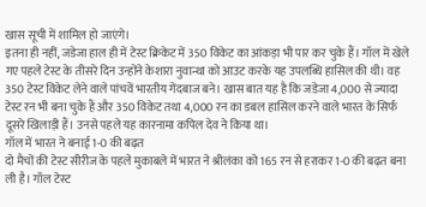खास सूची में शामिल हो जाएंगे।
इतना ही नहीं, जडेजा हाल ही में टेस्ट क्रिकेट में 350 विकेट का आंकड़ा भी पार कर चुके हैं। गॉल में खेले गए पहले टेस्ट के तीसरे दिन उन्होंने केशारा नुवान्था को आउट करके यह उपलब्धि हासिल की थी। वह 350 टेस्ट विकेट लेने वाले पांचवें भारतीय गेंदबाज बने। खास बात यह है कि जडेजा 4,000 से ज्यादा टेस्ट रन भी बना चुके हैं और 350 विकेट तथा 4,000 रन का डबल हासिल करने वाले भारत के सिर्फ दूसरे खिलाड़ी हैं। उनसे पहले यह कारनामा कपिल देव ने किया था।
गॉल में भारत ने बनाई 1-0 की बढ़त
दो मैचों की टेस्ट सीरीज के पहले मुकाबले में भारत ने श्रीलंका को 165 रन से हराकर 1-0 की बढ़त बना ली है। गॉल टेस्ट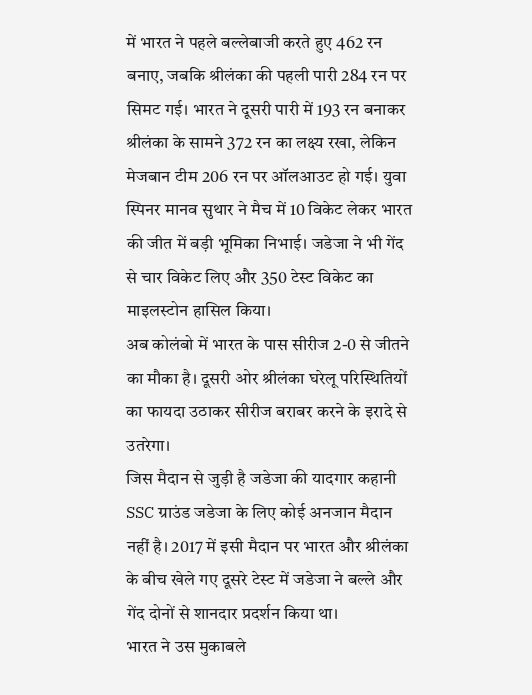में भारत ने पहले बल्लेबाजी करते हुए 462 रन बनाए, जबकि श्रीलंका की पहली पारी 284 रन पर सिमट गई। भारत ने दूसरी पारी में 193 रन बनाकर श्रीलंका के सामने 372 रन का लक्ष्य रखा, लेकिन मेजबान टीम 206 रन पर ऑलआउट हो गई। युवा स्पिनर मानव सुथार ने मैच में 10 विकेट लेकर भारत की जीत में बड़ी भूमिका निभाई। जडेजा ने भी गेंद से चार विकेट लिए और 350 टेस्ट विकेट का माइलस्टोन हासिल किया।
अब कोलंबो में भारत के पास सीरीज 2-0 से जीतने का मौका है। दूसरी ओर श्रीलंका घरेलू परिस्थितियों का फायदा उठाकर सीरीज बराबर करने के इरादे से उतरेगा।
जिस मैदान से जुड़ी है जडेजा की यादगार कहानी
SSC ग्राउंड जडेजा के लिए कोई अनजान मैदान नहीं है। 2017 में इसी मैदान पर भारत और श्रीलंका के बीच खेले गए दूसरे टेस्ट में जडेजा ने बल्ले और गेंद दोनों से शानदार प्रदर्शन किया था।
भारत ने उस मुकाबले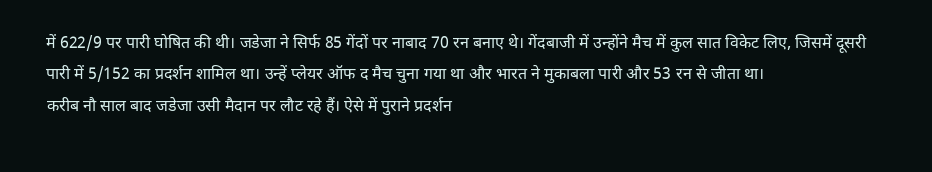में 622/9 पर पारी घोषित की थी। जडेजा ने सिर्फ 85 गेंदों पर नाबाद 70 रन बनाए थे। गेंदबाजी में उन्होंने मैच में कुल सात विकेट लिए, जिसमें दूसरी पारी में 5/152 का प्रदर्शन शामिल था। उन्हें प्लेयर ऑफ द मैच चुना गया था और भारत ने मुकाबला पारी और 53 रन से जीता था।
करीब नौ साल बाद जडेजा उसी मैदान पर लौट रहे हैं। ऐसे में पुराने प्रदर्शन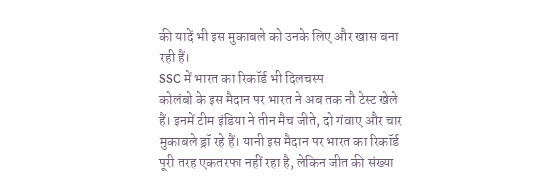की यादें भी इस मुकाबले को उनके लिए और खास बना रही हैं।
SSC में भारत का रिकॉर्ड भी दिलचस्प
कोलंबो के इस मैदान पर भारत ने अब तक नौ टेस्ट खेले हैं। इनमें टीम इंडिया ने तीन मैच जीते, दो गंवाए और चार मुकाबले ड्रॉ रहे हैं। यानी इस मैदान पर भारत का रिकॉर्ड पूरी तरह एकतरफा नहीं रहा है, लेकिन जीत की संख्या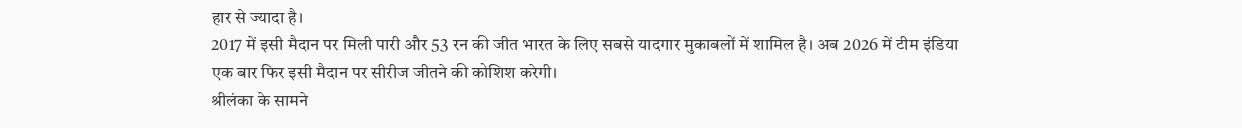हार से ज्यादा है।
2017 में इसी मैदान पर मिली पारी और 53 रन की जीत भारत के लिए सबसे यादगार मुकाबलों में शामिल है। अब 2026 में टीम इंडिया एक बार फिर इसी मैदान पर सीरीज जीतने की कोशिश करेगी।
श्रीलंका के सामने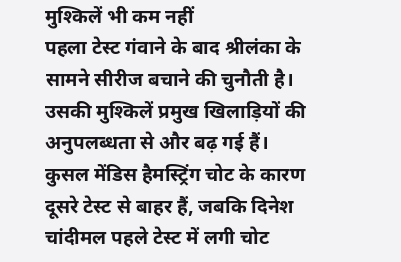मुश्किलें भी कम नहीं
पहला टेस्ट गंवाने के बाद श्रीलंका के सामने सीरीज बचाने की चुनौती है। उसकी मुश्किलें प्रमुख खिलाड़ियों की अनुपलब्धता से और बढ़ गई हैं। कुसल मेंडिस हैमस्ट्रिंग चोट के कारण दूसरे टेस्ट से बाहर हैं, जबकि दिनेश चांदीमल पहले टेस्ट में लगी चोट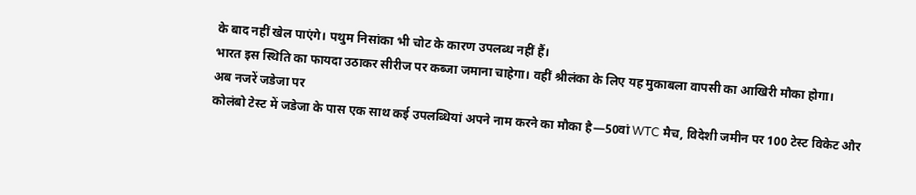के बाद नहीं खेल पाएंगे। पथुम निसांका भी चोट के कारण उपलब्ध नहीं हैं।
भारत इस स्थिति का फायदा उठाकर सीरीज पर कब्जा जमाना चाहेगा। वहीं श्रीलंका के लिए यह मुकाबला वापसी का आखिरी मौका होगा।
अब नजरें जडेजा पर
कोलंबो टेस्ट में जडेजा के पास एक साथ कई उपलब्धियां अपने नाम करने का मौका है—50वां WTC मैच, विदेशी जमीन पर 100 टेस्ट विकेट और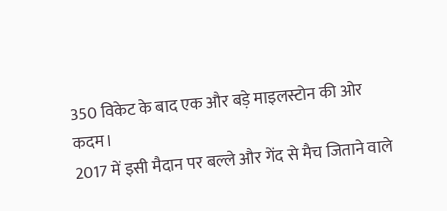350 विकेट के बाद एक और बड़े माइलस्टोन की ओर कदम।
2017 में इसी मैदान पर बल्ले और गेंद से मैच जिताने वाले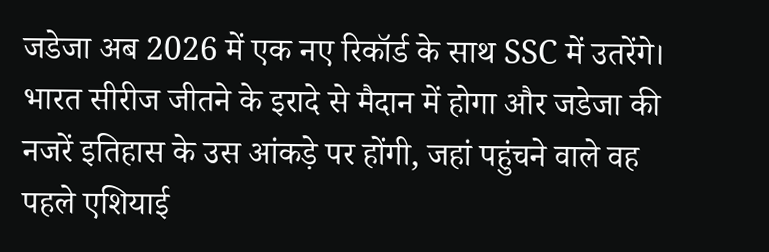जडेजा अब 2026 में एक नए रिकॉर्ड के साथ SSC में उतरेंगे। भारत सीरीज जीतने के इरादे से मैदान में होगा और जडेजा की नजरें इतिहास के उस आंकड़े पर होंगी, जहां पहुंचने वाले वह पहले एशियाई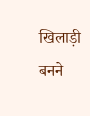खिलाड़ी बनने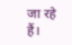जा रहे हैं।